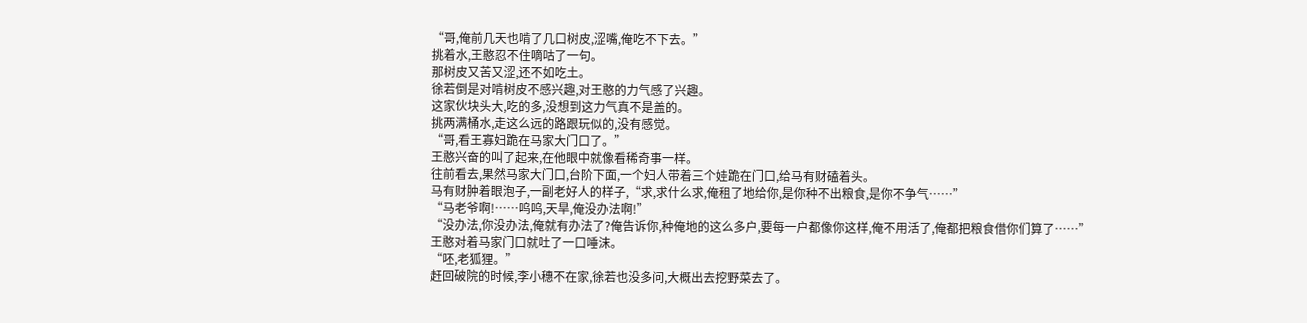“哥,俺前几天也啃了几口树皮,涩嘴,俺吃不下去。”
挑着水,王憨忍不住嘀咕了一句。
那树皮又苦又涩,还不如吃土。
徐若倒是对啃树皮不感兴趣,对王憨的力气感了兴趣。
这家伙块头大,吃的多,没想到这力气真不是盖的。
挑两满桶水,走这么远的路跟玩似的,没有感觉。
“哥,看王寡妇跪在马家大门口了。”
王憨兴奋的叫了起来,在他眼中就像看稀奇事一样。
往前看去,果然马家大门口,台阶下面,一个妇人带着三个娃跪在门口,给马有财磕着头。
马有财肿着眼泡子,一副老好人的样子,“求,求什么求,俺租了地给你,是你种不出粮食,是你不争气……”
“马老爷啊!……呜呜,天旱,俺没办法啊!”
“没办法,你没办法,俺就有办法了?俺告诉你,种俺地的这么多户,要每一户都像你这样,俺不用活了,俺都把粮食借你们算了……”
王憨对着马家门口就吐了一口唾沫。
“呸,老狐狸。”
赶回破院的时候,李小穗不在家,徐若也没多问,大概出去挖野菜去了。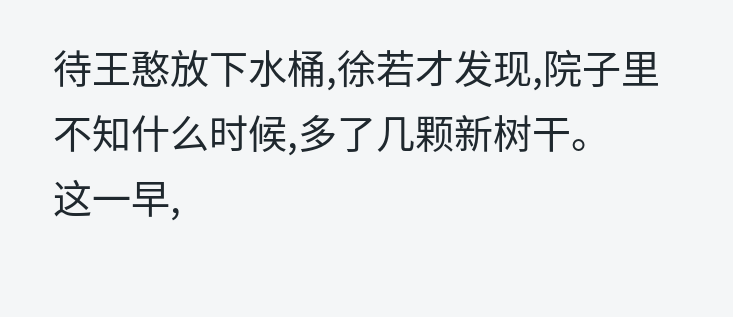待王憨放下水桶,徐若才发现,院子里不知什么时候,多了几颗新树干。
这一早,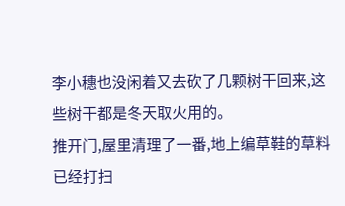李小穗也没闲着又去砍了几颗树干回来,这些树干都是冬天取火用的。
推开门,屋里清理了一番,地上编草鞋的草料已经打扫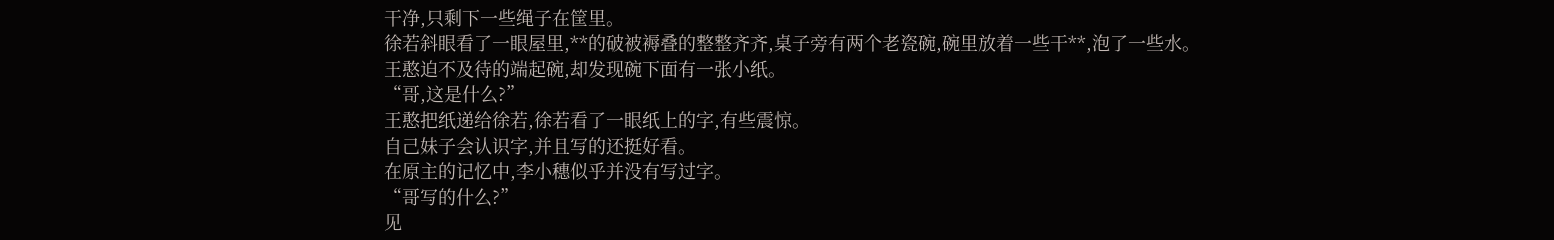干净,只剩下一些绳子在筐里。
徐若斜眼看了一眼屋里,**的破被褥叠的整整齐齐,桌子旁有两个老瓷碗,碗里放着一些干**,泡了一些水。
王憨迫不及待的端起碗,却发现碗下面有一张小纸。
“哥,这是什么?”
王憨把纸递给徐若,徐若看了一眼纸上的字,有些震惊。
自己妹子会认识字,并且写的还挺好看。
在原主的记忆中,李小穗似乎并没有写过字。
“哥写的什么?”
见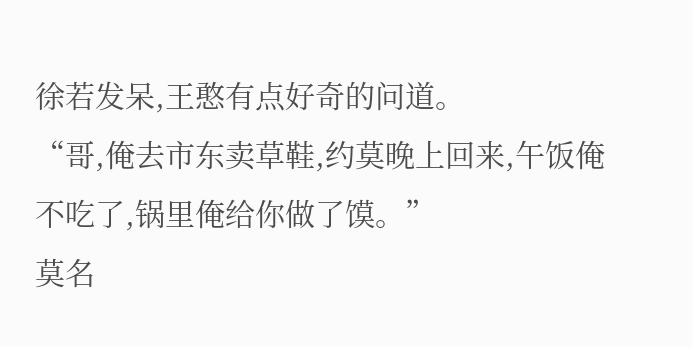徐若发呆,王憨有点好奇的问道。
“哥,俺去市东卖草鞋,约莫晚上回来,午饭俺不吃了,锅里俺给你做了馍。”
莫名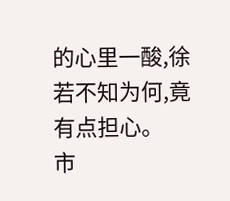的心里一酸,徐若不知为何,竟有点担心。
市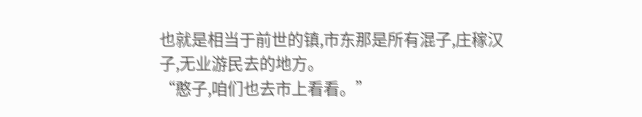也就是相当于前世的镇,市东那是所有混子,庄稼汉子,无业游民去的地方。
“憨子,咱们也去市上看看。”